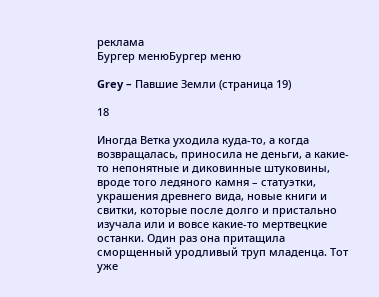реклама
Бургер менюБургер меню

Grey – Павшие Земли (страница 19)

18

Иногда Ветка уходила куда-то, а когда возвращалась, приносила не деньги, а какие-то непонятные и диковинные штуковины, вроде того ледяного камня – статуэтки, украшения древнего вида, новые книги и свитки, которые после долго и пристально изучала или и вовсе какие-то мертвецкие останки. Один раз она притащила сморщенный уродливый труп младенца. Тот уже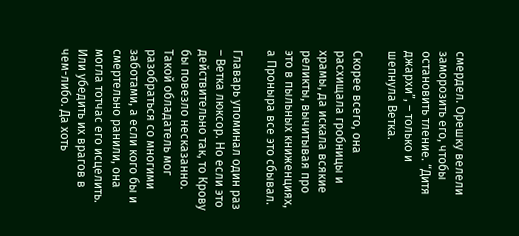смердел. Орешку велели заморозить его, чтобы остановить тление. “Дитя джархи”, – только и шепнула Ветка.

Скорее всего, она расхищала гробницы и храмы, да искала всякие реликты, вычитывая про это в пыльных книженциях, а Проныра все это сбывал.

Главарь упоминал один раз – Ветка люксор. Но если это действительно так, то Крову бы повезло несказанно. Такой обладатель мог разобраться со многими заботами, а если кого бы и смертельно ранили, она могла тотчас его исцелить. Или убедить их врагов в чем-либо. Да хоть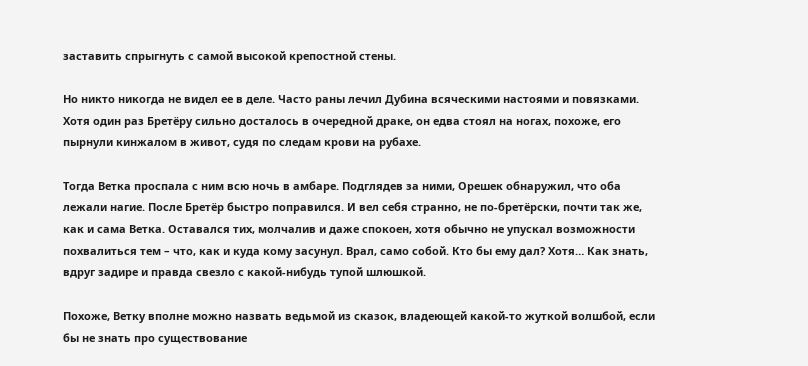заставить спрыгнуть с самой высокой крепостной стены.

Но никто никогда не видел ее в деле. Часто раны лечил Дубина всяческими настоями и повязками. Хотя один раз Бретёру сильно досталось в очередной драке, он едва стоял на ногах, похоже, его пырнули кинжалом в живот, судя по следам крови на рубахе.

Тогда Ветка проспала с ним всю ночь в амбаре. Подглядев за ними, Орешек обнаружил, что оба лежали нагие. После Бретёр быстро поправился. И вел себя странно, не по-бретёрски, почти так же, как и сама Ветка. Оставался тих, молчалив и даже спокоен, хотя обычно не упускал возможности похвалиться тем – что, как и куда кому засунул. Врал, само собой. Кто бы ему дал? Хотя… Как знать, вдруг задире и правда свезло с какой-нибудь тупой шлюшкой.

Похоже, Ветку вполне можно назвать ведьмой из сказок, владеющей какой-то жуткой волшбой, если бы не знать про существование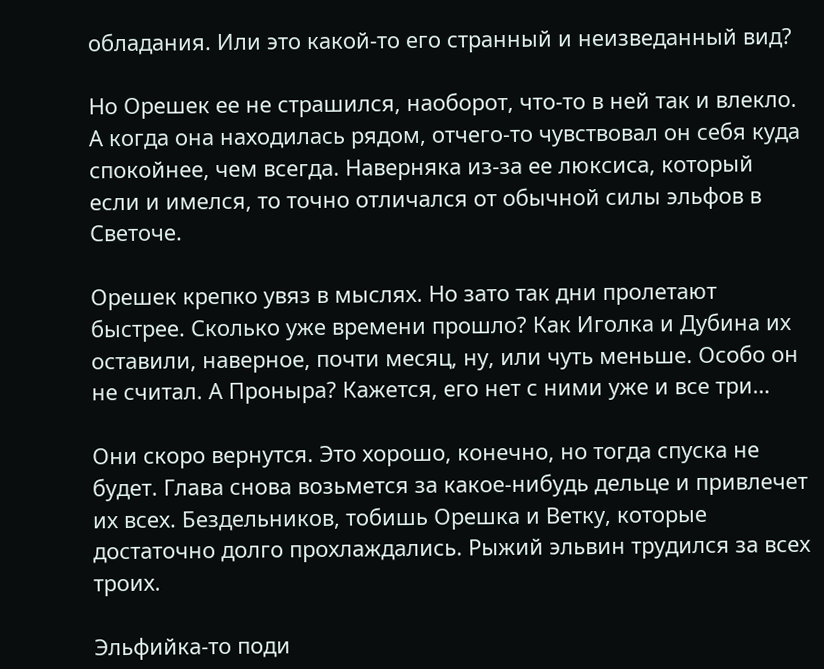обладания. Или это какой-то его странный и неизведанный вид?

Но Орешек ее не страшился, наоборот, что-то в ней так и влекло. А когда она находилась рядом, отчего-то чувствовал он себя куда спокойнее, чем всегда. Наверняка из-за ее люксиса, который если и имелся, то точно отличался от обычной силы эльфов в Светоче.

Орешек крепко увяз в мыслях. Но зато так дни пролетают быстрее. Сколько уже времени прошло? Как Иголка и Дубина их оставили, наверное, почти месяц, ну, или чуть меньше. Особо он не считал. А Проныра? Кажется, его нет с ними уже и все три…

Они скоро вернутся. Это хорошо, конечно, но тогда спуска не будет. Глава снова возьмется за какое-нибудь дельце и привлечет их всех. Бездельников, тобишь Орешка и Ветку, которые достаточно долго прохлаждались. Рыжий эльвин трудился за всех троих.

Эльфийка-то поди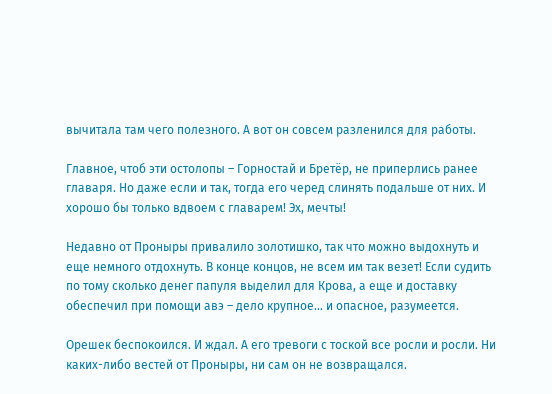вычитала там чего полезного. А вот он совсем разленился для работы.

Главное, чтоб эти остолопы – Горностай и Бретёр, не приперлись ранее главаря. Но даже если и так, тогда его черед слинять подальше от них. И хорошо бы только вдвоем с главарем! Эх, мечты!

Недавно от Проныры привалило золотишко, так что можно выдохнуть и еще немного отдохнуть. В конце концов, не всем им так везет! Если судить по тому сколько денег папуля выделил для Крова, а еще и доставку обеспечил при помощи авэ – дело крупное… и опасное, разумеется.

Орешек беспокоился. И ждал. А его тревоги с тоской все росли и росли. Ни каких-либо вестей от Проныры, ни сам он не возвращался.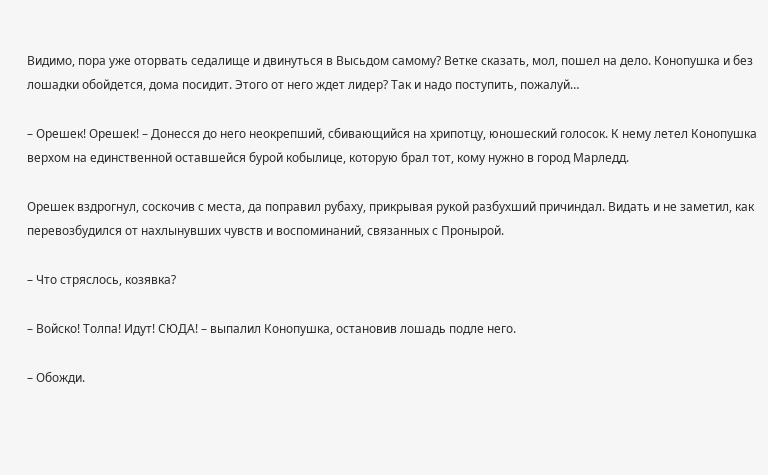Видимо, пора уже оторвать седалище и двинуться в Высьдом самому? Ветке сказать, мол, пошел на дело. Конопушка и без лошадки обойдется, дома посидит. Этого от него ждет лидер? Так и надо поступить, пожалуй…

– Орешек! Орешек! – Донесся до него неокрепший, сбивающийся на хрипотцу, юношеский голосок. К нему летел Конопушка верхом на единственной оставшейся бурой кобылице, которую брал тот, кому нужно в город Марледд.

Орешек вздрогнул, соскочив с места, да поправил рубаху, прикрывая рукой разбухший причиндал. Видать и не заметил, как перевозбудился от нахлынувших чувств и воспоминаний, связанных с Пронырой.

– Что стряслось, козявка?

– Войско! Толпа! Идут! СЮДА! – выпалил Конопушка, остановив лошадь подле него.

– Обожди.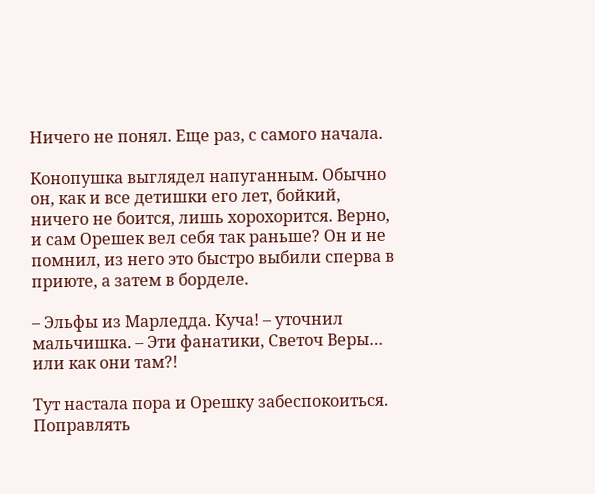Ничего не понял. Еще раз, с самого начала.

Конопушка выглядел напуганным. Обычно он, как и все детишки его лет, бойкий, ничего не боится, лишь хорохорится. Верно, и сам Орешек вел себя так раньше? Он и не помнил, из него это быстро выбили сперва в приюте, а затем в борделе.

– Эльфы из Марледда. Куча! – уточнил мальчишка. – Эти фанатики, Светоч Веры… или как они там?!

Тут настала пора и Орешку забеспокоиться. Поправлять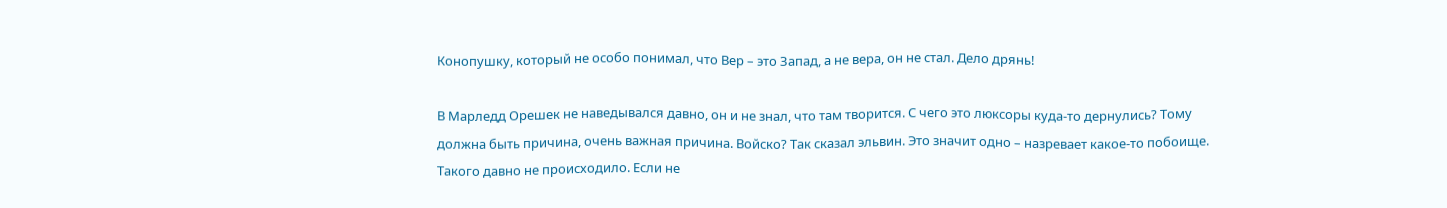Конопушку, который не особо понимал, что Вер – это Запад, а не вера, он не стал. Дело дрянь!

В Марледд Орешек не наведывался давно, он и не знал, что там творится. С чего это люксоры куда-то дернулись? Тому должна быть причина, очень важная причина. Войско? Так сказал эльвин. Это значит одно – назревает какое-то побоище. Такого давно не происходило. Если не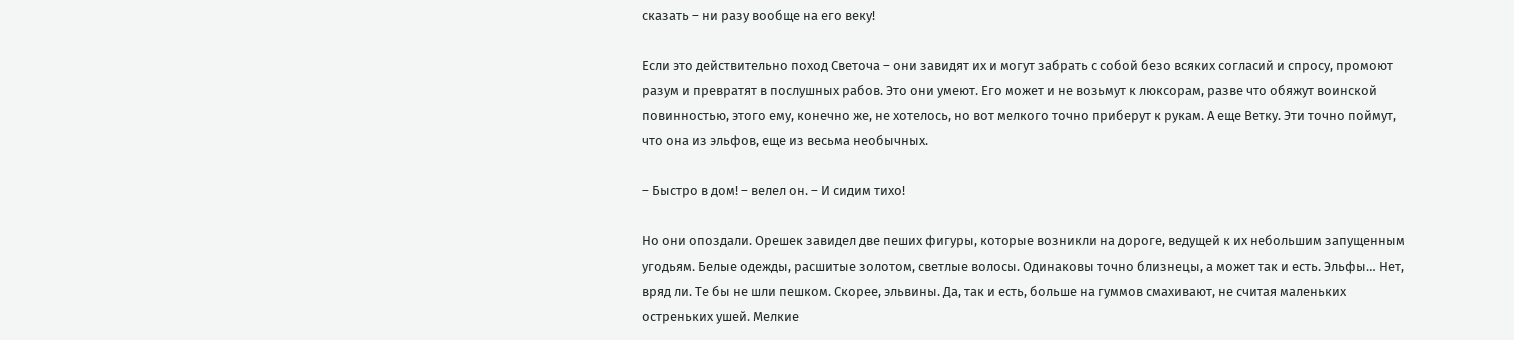сказать – ни разу вообще на его веку!

Если это действительно поход Светоча – они завидят их и могут забрать с собой безо всяких согласий и спросу, промоют разум и превратят в послушных рабов. Это они умеют. Его может и не возьмут к люксорам, разве что обяжут воинской повинностью, этого ему, конечно же, не хотелось, но вот мелкого точно приберут к рукам. А еще Ветку. Эти точно поймут, что она из эльфов, еще из весьма необычных.

– Быстро в дом! – велел он. – И сидим тихо!

Но они опоздали. Орешек завидел две пеших фигуры, которые возникли на дороге, ведущей к их небольшим запущенным угодьям. Белые одежды, расшитые золотом, светлые волосы. Одинаковы точно близнецы, а может так и есть. Эльфы… Нет, вряд ли. Те бы не шли пешком. Скорее, эльвины. Да, так и есть, больше на гуммов смахивают, не считая маленьких остреньких ушей. Мелкие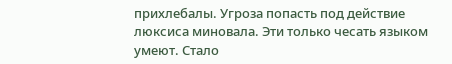прихлебалы. Угроза попасть под действие люксиса миновала. Эти только чесать языком умеют. Стало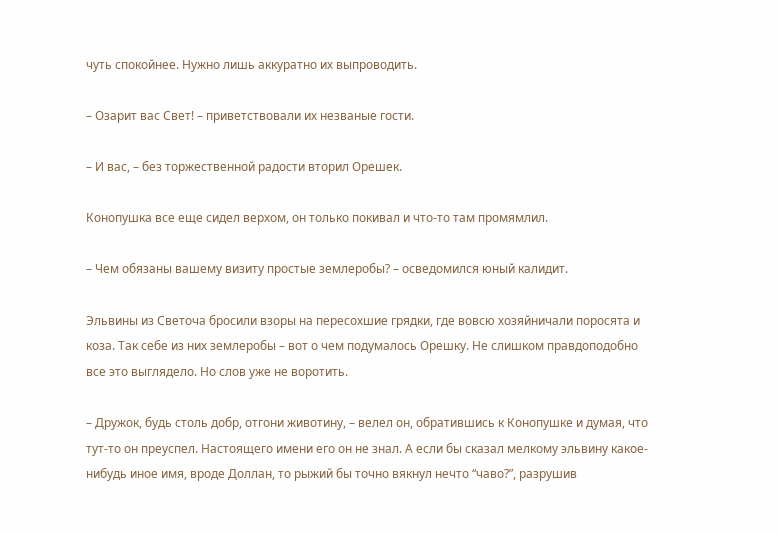чуть спокойнее. Нужно лишь аккуратно их выпроводить.

– Озарит вас Свет! – приветствовали их незваные гости.

– И вас, – без торжественной радости вторил Орешек.

Конопушка все еще сидел верхом, он только покивал и что-то там промямлил.

– Чем обязаны вашему визиту простые землеробы? – осведомился юный калидит.

Эльвины из Светоча бросили взоры на пересохшие грядки, где вовсю хозяйничали поросята и коза. Так себе из них землеробы – вот о чем подумалось Орешку. Не слишком правдоподобно все это выглядело. Но слов уже не воротить.

– Дружок, будь столь добр, отгони животину, – велел он, обратившись к Конопушке и думая, что тут-то он преуспел. Настоящего имени его он не знал. А если бы сказал мелкому эльвину какое-нибудь иное имя, вроде Доллан, то рыжий бы точно вякнул нечто “чаво?”, разрушив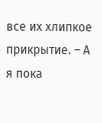все их хлипкое прикрытие. – А я пока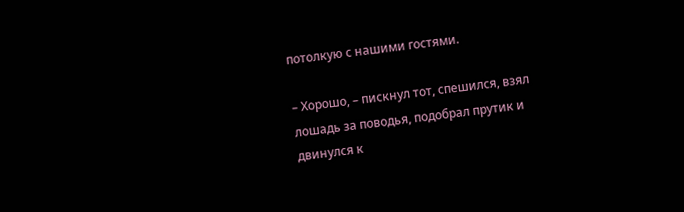потолкую с нашими гостями.

– Хорошо, – пискнул тот, спешился, взял лошадь за поводья, подобрал прутик и двинулся к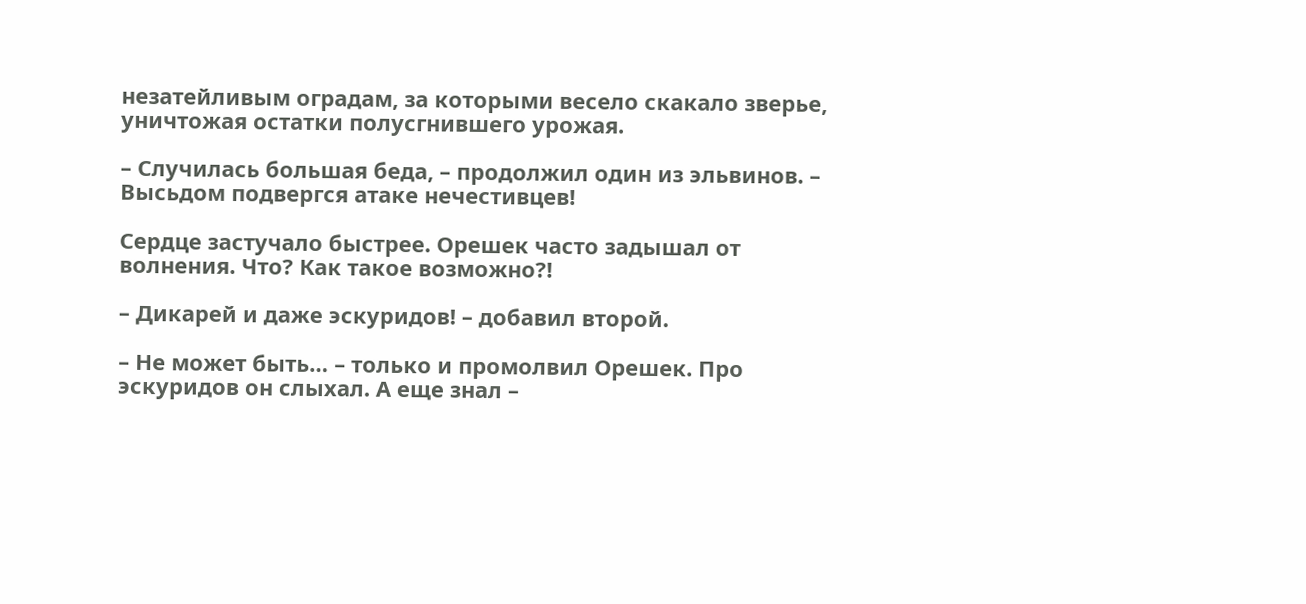незатейливым оградам, за которыми весело скакало зверье, уничтожая остатки полусгнившего урожая.

– Случилась большая беда, – продолжил один из эльвинов. – Высьдом подвергся атаке нечестивцев!

Сердце застучало быстрее. Орешек часто задышал от волнения. Что? Как такое возможно?!

– Дикарей и даже эскуридов! – добавил второй.

– Не может быть… – только и промолвил Орешек. Про эскуридов он слыхал. А еще знал –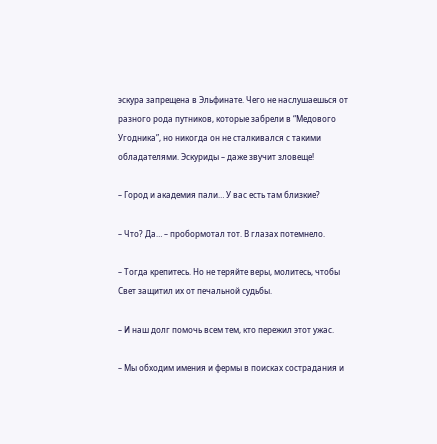эскура запрещена в Эльфинате. Чего не наслушаешься от разного рода путников, которые забрели в “Медового Угодника”, но никогда он не сталкивался с такими обладателями. Эскуриды – даже звучит зловеще!

– Город и академия пали… У вас есть там близкие?

– Что? Да… – пробормотал тот. В глазах потемнело.

– Тогда крепитесь. Но не теряйте веры, молитесь, чтобы Свет защитил их от печальной судьбы.

– И наш долг помочь всем тем, кто пережил этот ужас.

– Мы обходим имения и фермы в поисках сострадания и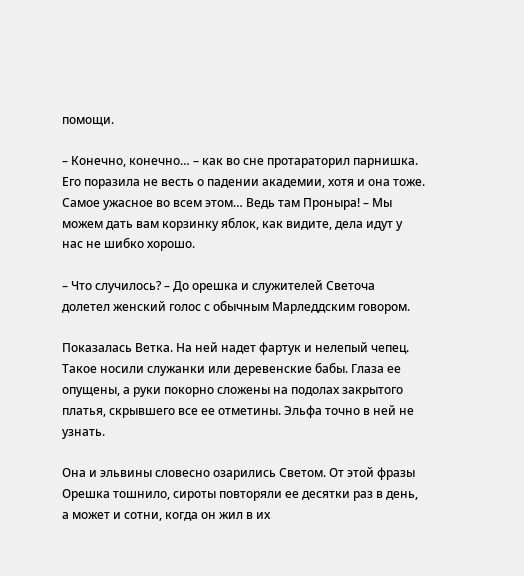помощи.

– Конечно, конечно… – как во сне протараторил парнишка. Его поразила не весть о падении академии, хотя и она тоже. Самое ужасное во всем этом… Ведь там Проныра! – Мы можем дать вам корзинку яблок, как видите, дела идут у нас не шибко хорошо.

– Что случилось? – До орешка и служителей Светоча долетел женский голос с обычным Марледдским говором.

Показалась Ветка. На ней надет фартук и нелепый чепец. Такое носили служанки или деревенские бабы. Глаза ее опущены, а руки покорно сложены на подолах закрытого платья, скрывшего все ее отметины. Эльфа точно в ней не узнать.

Она и эльвины словесно озарились Светом. От этой фразы Орешка тошнило, сироты повторяли ее десятки раз в день, а может и сотни, когда он жил в их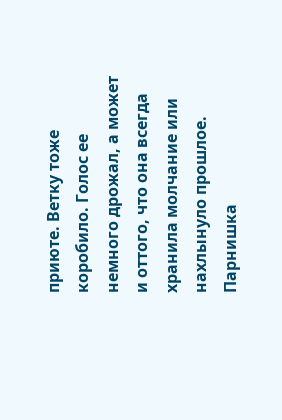приюте. Ветку тоже коробило. Голос ее немного дрожал, а может и оттого, что она всегда хранила молчание или нахлынуло прошлое. Парнишка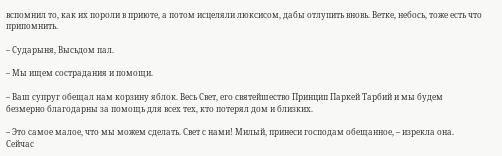вспомнил то, как их пороли в приюте, а потом исцеляли люксисом, дабы отлупить вновь. Ветке, небось, тоже есть что припомнить.

– Сударыня, Высьдом пал.

– Мы ищем сострадания и помощи.

– Ваш супруг обещал нам корзину яблок. Весь Свет, его святейшество Принцип Паркей Тарбий и мы будем безмерно благодарны за помощь для всех тех, кто потерял дом и близких.

– Это самое малое, что мы можем сделать. Свет с нами! Милый, принеси господам обещанное, – изрекла она. Сейчас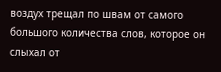воздух трещал по швам от самого большого количества слов, которое он слыхал от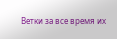Ветки за все время их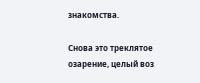знакомства.

Снова это треклятое озарение, целый воз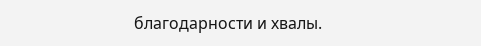благодарности и хвалы.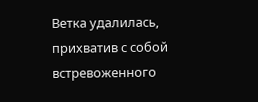Ветка удалилась, прихватив с собой встревоженного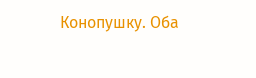Конопушку. Оба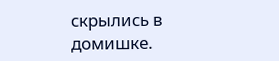скрылись в домишке.